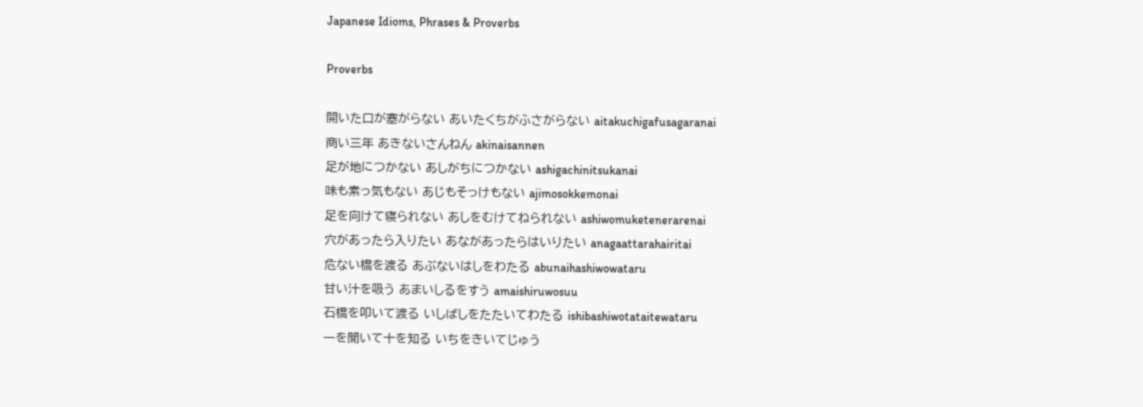Japanese Idioms, Phrases & Proverbs

Proverbs

開いた口が塞がらない あいたくちがふさがらない aitakuchigafusagaranai
商い三年 あきないさんねん akinaisannen
足が地につかない あしがちにつかない ashigachinitsukanai
味も素っ気もない あじもそっけもない ajimosokkemonai
足を向けて寝られない あしをむけてねられない ashiwomuketenerarenai
穴があったら入りたい あながあったらはいりたい anagaattarahairitai
危ない橋を渡る あぶないはしをわたる abunaihashiwowataru
甘い汁を吸う あまいしるをすう amaishiruwosuu
石橋を叩いて渡る いしばしをたたいてわたる ishibashiwotataitewataru
一を聞いて十を知る いちをきいてじゅう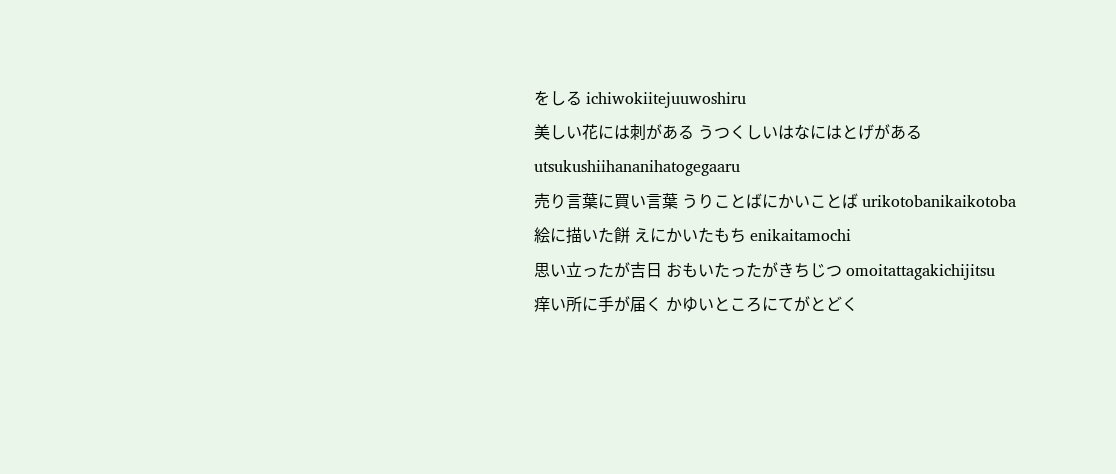をしる ichiwokiitejuuwoshiru
美しい花には刺がある うつくしいはなにはとげがある utsukushiihananihatogegaaru
売り言葉に買い言葉 うりことばにかいことば urikotobanikaikotoba
絵に描いた餅 えにかいたもち enikaitamochi
思い立ったが吉日 おもいたったがきちじつ omoitattagakichijitsu
痒い所に手が届く かゆいところにてがとどく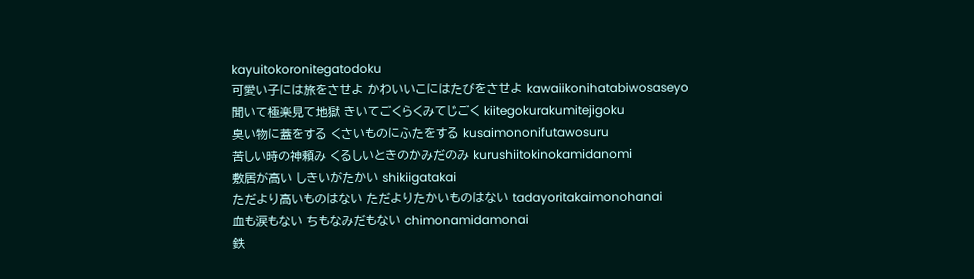kayuitokoronitegatodoku
可愛い子には旅をさせよ かわいいこにはたびをさせよ kawaiikonihatabiwosaseyo
聞いて極楽見て地獄 きいてごくらくみてじごく kiitegokurakumitejigoku
臭い物に蓋をする くさいものにふたをする kusaimononifutawosuru
苦しい時の神頼み くるしいときのかみだのみ kurushiitokinokamidanomi
敷居が高い しきいがたかい shikiigatakai
ただより高いものはない ただよりたかいものはない tadayoritakaimonohanai
血も涙もない ちもなみだもない chimonamidamonai
鉄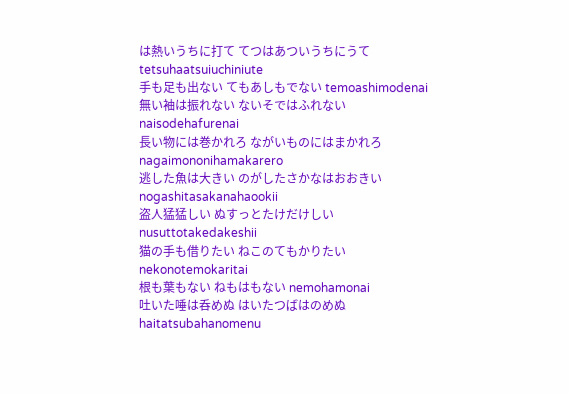は熱いうちに打て てつはあついうちにうて tetsuhaatsuiuchiniute
手も足も出ない てもあしもでない temoashimodenai
無い袖は振れない ないそではふれない naisodehafurenai
長い物には巻かれろ ながいものにはまかれろ nagaimononihamakarero
逃した魚は大きい のがしたさかなはおおきい nogashitasakanahaookii
盗人猛猛しい ぬすっとたけだけしい nusuttotakedakeshii
猫の手も借りたい ねこのてもかりたい nekonotemokaritai
根も葉もない ねもはもない nemohamonai
吐いた唾は呑めぬ はいたつばはのめぬ haitatsubahanomenu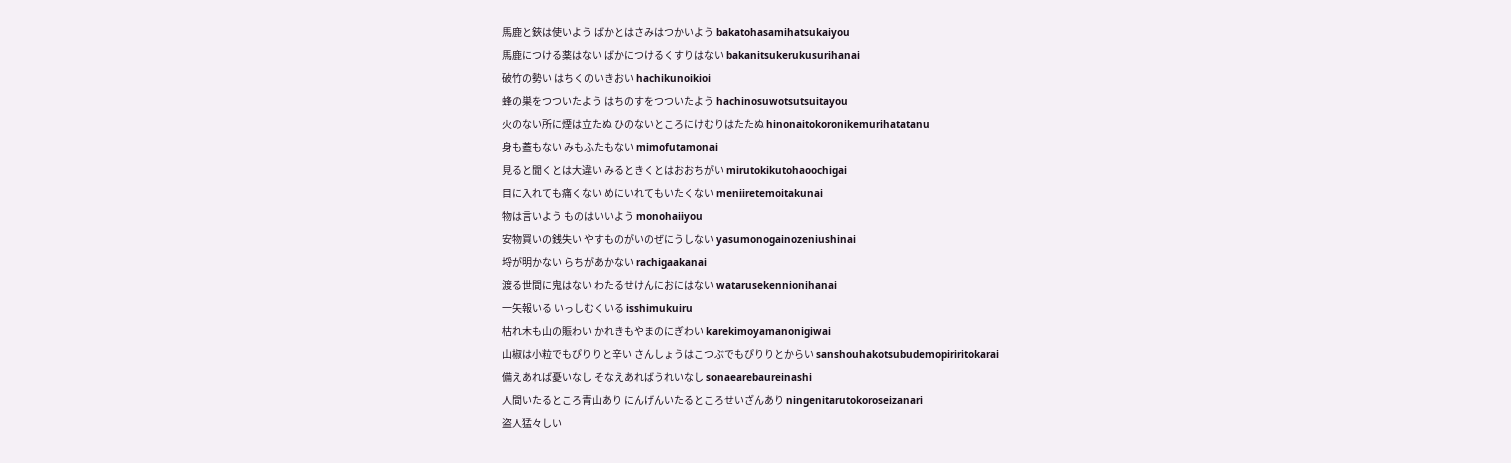馬鹿と鋏は使いよう ばかとはさみはつかいよう bakatohasamihatsukaiyou
馬鹿につける薬はない ばかにつけるくすりはない bakanitsukerukusurihanai
破竹の勢い はちくのいきおい hachikunoikioi
蜂の巣をつついたよう はちのすをつついたよう hachinosuwotsutsuitayou
火のない所に煙は立たぬ ひのないところにけむりはたたぬ hinonaitokoronikemurihatatanu
身も蓋もない みもふたもない mimofutamonai
見ると聞くとは大違い みるときくとはおおちがい mirutokikutohaoochigai
目に入れても痛くない めにいれてもいたくない meniiretemoitakunai
物は言いよう ものはいいよう monohaiiyou
安物買いの銭失い やすものがいのぜにうしない yasumonogainozeniushinai
埒が明かない らちがあかない rachigaakanai
渡る世間に鬼はない わたるせけんにおにはない watarusekennionihanai
一矢報いる いっしむくいる isshimukuiru
枯れ木も山の賑わい かれきもやまのにぎわい karekimoyamanonigiwai
山椒は小粒でもぴりりと辛い さんしょうはこつぶでもぴりりとからい sanshouhakotsubudemopiriritokarai
備えあれば憂いなし そなえあればうれいなし sonaearebaureinashi
人間いたるところ青山あり にんげんいたるところせいざんあり ningenitarutokoroseizanari
盗人猛々しい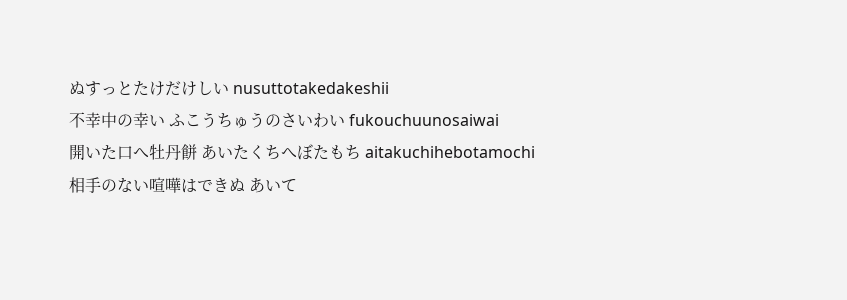ぬすっとたけだけしい nusuttotakedakeshii
不幸中の幸い ふこうちゅうのさいわい fukouchuunosaiwai
開いた口へ牡丹餅 あいたくちへぼたもち aitakuchihebotamochi
相手のない喧嘩はできぬ あいて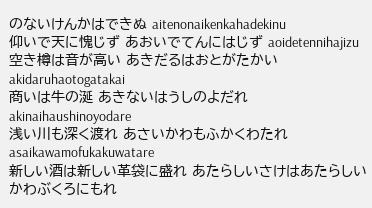のないけんかはできぬ aitenonaikenkahadekinu
仰いで天に愧じず あおいでてんにはじず aoidetennihajizu
空き樽は音が高い あきだるはおとがたかい akidaruhaotogatakai
商いは牛の涎 あきないはうしのよだれ akinaihaushinoyodare
浅い川も深く渡れ あさいかわもふかくわたれ asaikawamofukakuwatare
新しい酒は新しい革袋に盛れ あたらしいさけはあたらしいかわぶくろにもれ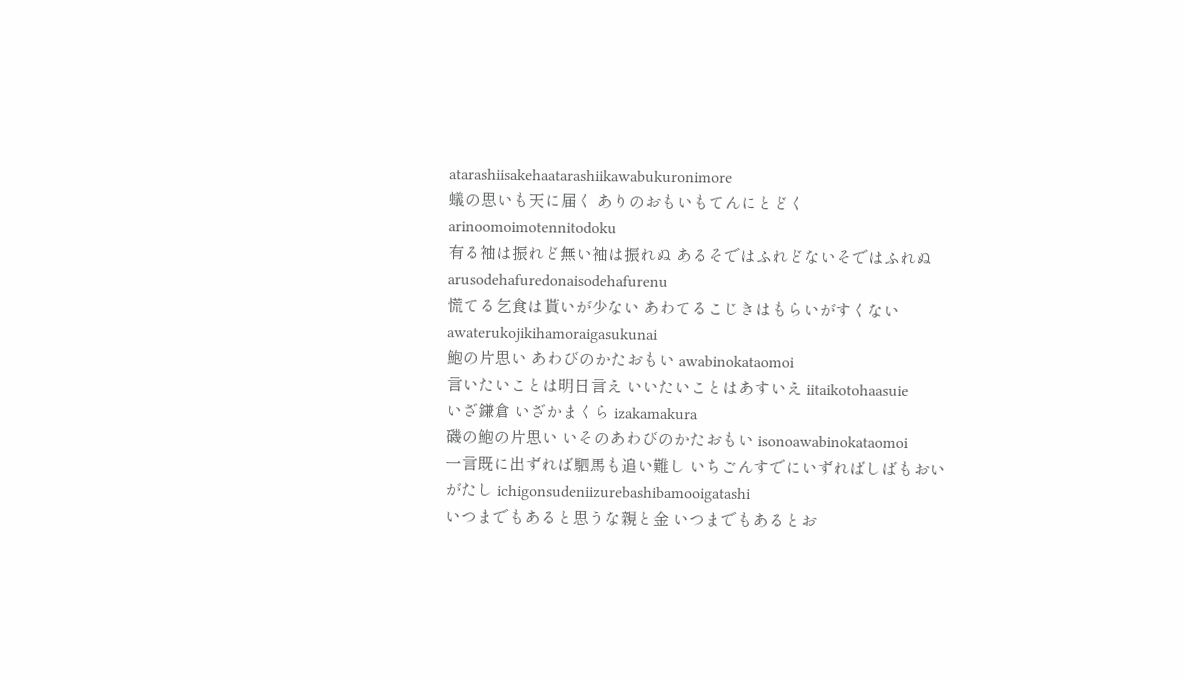atarashiisakehaatarashiikawabukuronimore
蟻の思いも天に届く ありのおもいもてんにとどく arinoomoimotennitodoku
有る袖は振れど無い袖は振れぬ あるそではふれどないそではふれぬ arusodehafuredonaisodehafurenu
慌てる乞食は貰いが少ない あわてるこじきはもらいがすくない awaterukojikihamoraigasukunai
鮑の片思い あわびのかたおもい awabinokataomoi
言いたいことは明日言え いいたいことはあすいえ iitaikotohaasuie
いざ鎌倉 いざかまくら izakamakura
磯の鮑の片思い いそのあわびのかたおもい isonoawabinokataomoi
一言既に出ずれば駟馬も追い難し いちごんすでにいずればしばもおいがたし ichigonsudeniizurebashibamooigatashi
いつまでもあると思うな親と金 いつまでもあるとお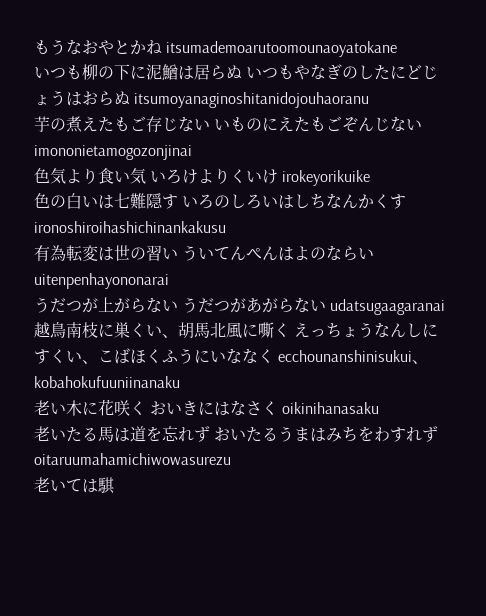もうなおやとかね itsumademoarutoomounaoyatokane
いつも柳の下に泥鰌は居らぬ いつもやなぎのしたにどじょうはおらぬ itsumoyanaginoshitanidojouhaoranu
芋の煮えたもご存じない いものにえたもごぞんじない imononietamogozonjinai
色気より食い気 いろけよりくいけ irokeyorikuike
色の白いは七難隠す いろのしろいはしちなんかくす ironoshiroihashichinankakusu
有為転変は世の習い ういてんぺんはよのならい uitenpenhayononarai
うだつが上がらない うだつがあがらない udatsugaagaranai
越鳥南枝に巣くい、胡馬北風に嘶く えっちょうなんしにすくい、こばほくふうにいななく ecchounanshinisukui、kobahokufuuniinanaku
老い木に花咲く おいきにはなさく oikinihanasaku
老いたる馬は道を忘れず おいたるうまはみちをわすれず oitaruumahamichiwowasurezu
老いては騏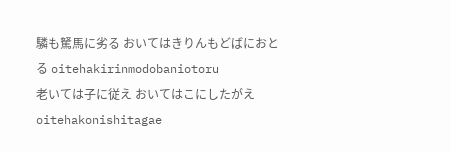驎も駑馬に劣る おいてはきりんもどばにおとる oitehakirinmodobaniotoru
老いては子に従え おいてはこにしたがえ oitehakonishitagae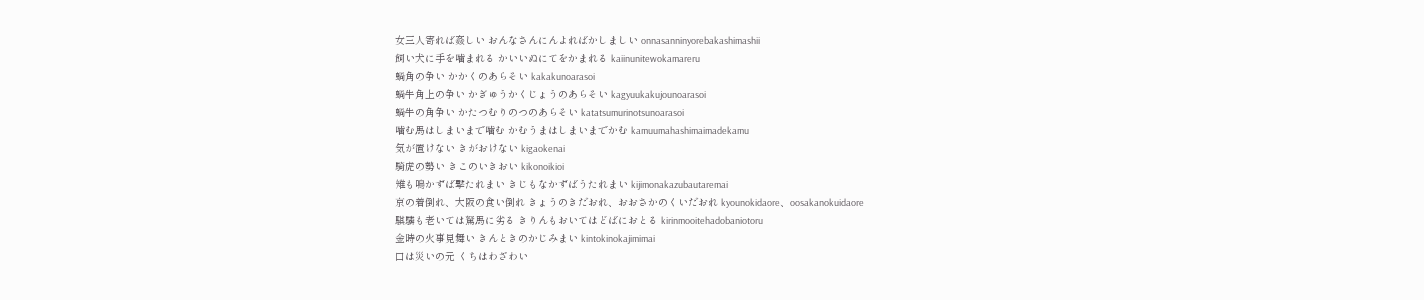女三人寄れば姦しい おんなさんにんよればかしましい onnasanninyorebakashimashii
飼い犬に手を噛まれる かいいぬにてをかまれる kaiinunitewokamareru
蝸角の争い かかくのあらそい kakakunoarasoi
蝸牛角上の争い かぎゅうかくじょうのあらそい kagyuukakujounoarasoi
蝸牛の角争い かたつむりのつのあらそい katatsumurinotsunoarasoi
噛む馬はしまいまで噛む かむうまはしまいまでかむ kamuumahashimaimadekamu
気が置けない きがおけない kigaokenai
騎虎の勢い きこのいきおい kikonoikioi
雉も鳴かずば撃たれまい きじもなかずばうたれまい kijimonakazubautaremai
京の着倒れ、大阪の食い倒れ きょうのきだおれ、おおさかのくいだおれ kyounokidaore、oosakanokuidaore
騏驎も老いては駑馬に劣る きりんもおいてはどばにおとる kirinmooitehadobaniotoru
金時の火事見舞い きんときのかじみまい kintokinokajimimai
口は災いの元 くちはわざわい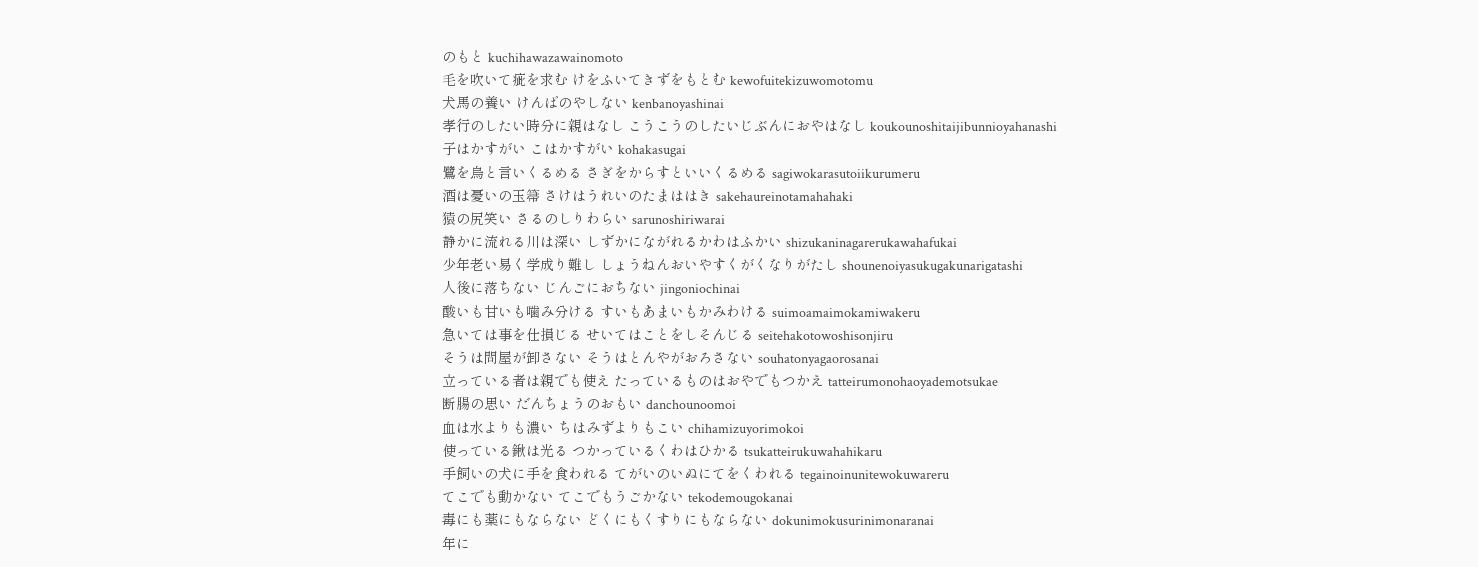のもと kuchihawazawainomoto
毛を吹いて疵を求む けをふいてきずをもとむ kewofuitekizuwomotomu
犬馬の養い けんばのやしない kenbanoyashinai
孝行のしたい時分に親はなし こうこうのしたいじぶんにおやはなし koukounoshitaijibunnioyahanashi
子はかすがい こはかすがい kohakasugai
鷺を烏と言いくるめる さぎをからすといいくるめる sagiwokarasutoiikurumeru
酒は憂いの玉箒 さけはうれいのたまははき sakehaureinotamahahaki
猿の尻笑い さるのしりわらい sarunoshiriwarai
静かに流れる川は深い しずかにながれるかわはふかい shizukaninagarerukawahafukai
少年老い易く学成り難し しょうねんおいやすくがくなりがたし shounenoiyasukugakunarigatashi
人後に落ちない じんごにおちない jingoniochinai
酸いも甘いも噛み分ける すいもあまいもかみわける suimoamaimokamiwakeru
急いては事を仕損じる せいてはことをしそんじる seitehakotowoshisonjiru
そうは問屋が卸さない そうはとんやがおろさない souhatonyagaorosanai
立っている者は親でも使え たっているものはおやでもつかえ tatteirumonohaoyademotsukae
断腸の思い だんちょうのおもい danchounoomoi
血は水よりも濃い ちはみずよりもこい chihamizuyorimokoi
使っている鍬は光る つかっているくわはひかる tsukatteirukuwahahikaru
手飼いの犬に手を食われる てがいのいぬにてをくわれる tegainoinunitewokuwareru
てこでも動かない てこでもうごかない tekodemougokanai
毒にも薬にもならない どくにもくすりにもならない dokunimokusurinimonaranai
年に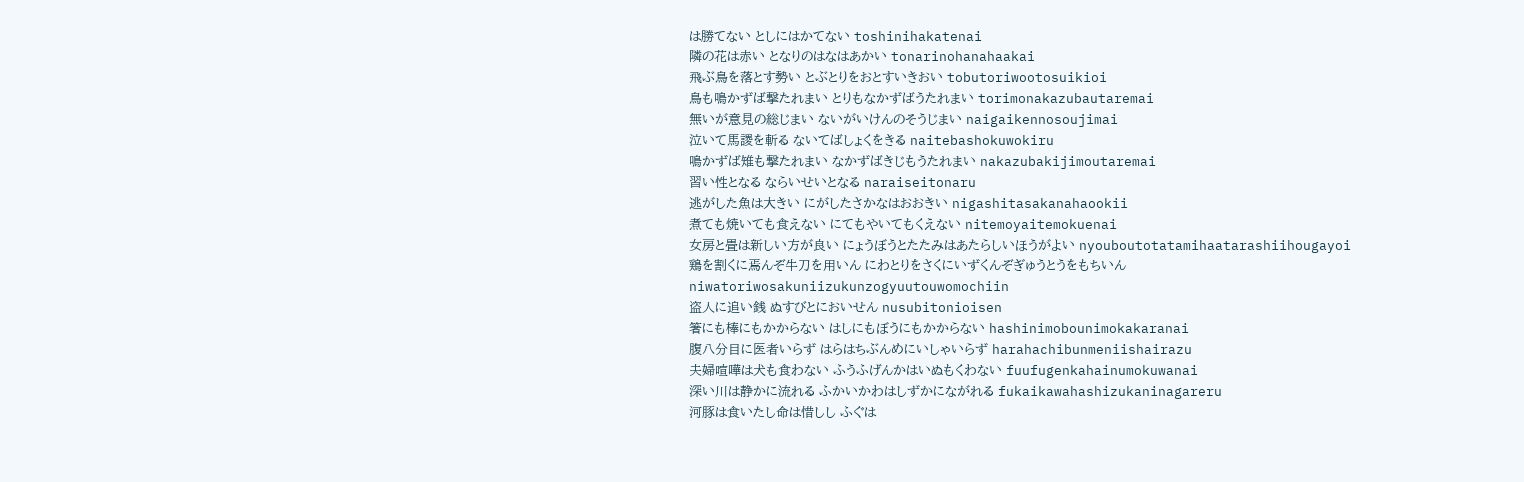は勝てない としにはかてない toshinihakatenai
隣の花は赤い となりのはなはあかい tonarinohanahaakai
飛ぶ鳥を落とす勢い とぶとりをおとすいきおい tobutoriwootosuikioi
鳥も鳴かずば撃たれまい とりもなかずばうたれまい torimonakazubautaremai
無いが意見の総じまい ないがいけんのそうじまい naigaikennosoujimai
泣いて馬謖を斬る ないてばしょくをきる naitebashokuwokiru
鳴かずば雉も撃たれまい なかずばきじもうたれまい nakazubakijimoutaremai
習い性となる ならいせいとなる naraiseitonaru
逃がした魚は大きい にがしたさかなはおおきい nigashitasakanahaookii
煮ても焼いても食えない にてもやいてもくえない nitemoyaitemokuenai
女房と畳は新しい方が良い にょうぼうとたたみはあたらしいほうがよい nyouboutotatamihaatarashiihougayoi
鶏を割くに焉んぞ牛刀を用いん にわとりをさくにいずくんぞぎゅうとうをもちいん niwatoriwosakuniizukunzogyuutouwomochiin
盗人に追い銭 ぬすびとにおいせん nusubitonioisen
箸にも棒にもかからない はしにもぼうにもかからない hashinimobounimokakaranai
腹八分目に医者いらず はらはちぶんめにいしゃいらず harahachibunmeniishairazu
夫婦喧嘩は犬も食わない ふうふげんかはいぬもくわない fuufugenkahainumokuwanai
深い川は静かに流れる ふかいかわはしずかにながれる fukaikawahashizukaninagareru
河豚は食いたし命は惜しし ふぐは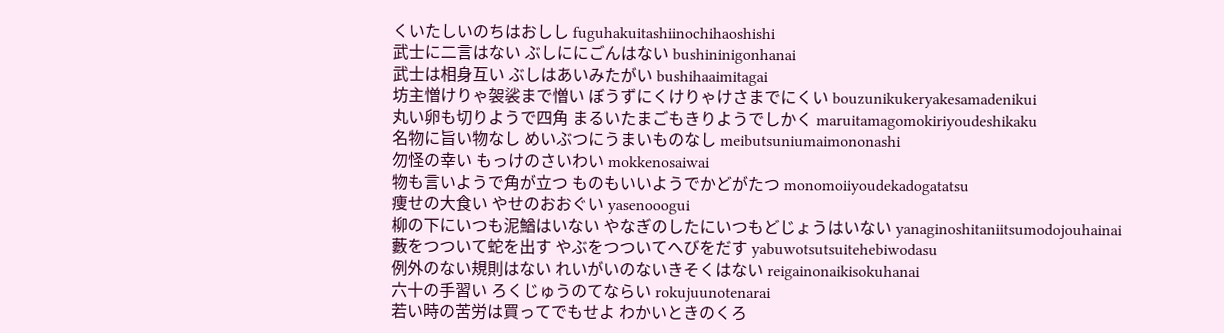くいたしいのちはおしし fuguhakuitashiinochihaoshishi
武士に二言はない ぶしににごんはない bushininigonhanai
武士は相身互い ぶしはあいみたがい bushihaaimitagai
坊主憎けりゃ袈裟まで憎い ぼうずにくけりゃけさまでにくい bouzunikukeryakesamadenikui
丸い卵も切りようで四角 まるいたまごもきりようでしかく maruitamagomokiriyoudeshikaku
名物に旨い物なし めいぶつにうまいものなし meibutsuniumaimononashi
勿怪の幸い もっけのさいわい mokkenosaiwai
物も言いようで角が立つ ものもいいようでかどがたつ monomoiiyoudekadogatatsu
痩せの大食い やせのおおぐい yasenooogui
柳の下にいつも泥鰌はいない やなぎのしたにいつもどじょうはいない yanaginoshitaniitsumodojouhainai
藪をつついて蛇を出す やぶをつついてへびをだす yabuwotsutsuitehebiwodasu
例外のない規則はない れいがいのないきそくはない reigainonaikisokuhanai
六十の手習い ろくじゅうのてならい rokujuunotenarai
若い時の苦労は買ってでもせよ わかいときのくろ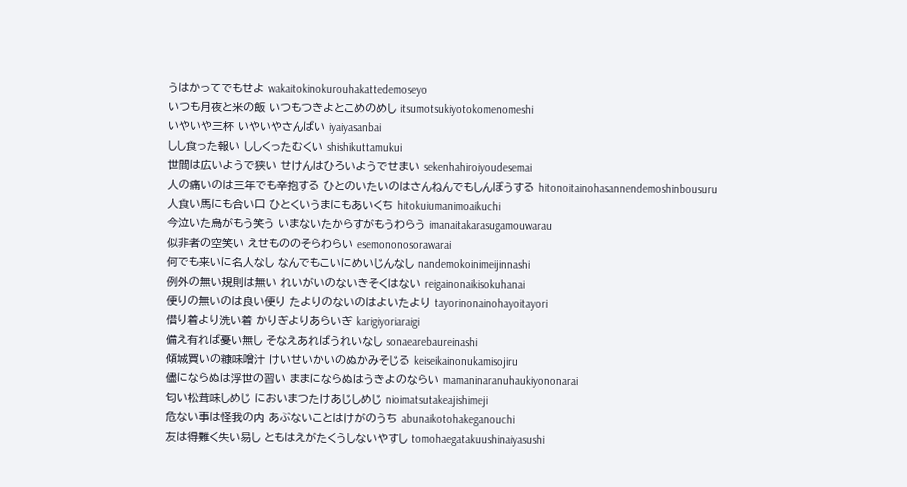うはかってでもせよ wakaitokinokurouhakattedemoseyo
いつも月夜と米の飯 いつもつきよとこめのめし itsumotsukiyotokomenomeshi
いやいや三杯 いやいやさんばい iyaiyasanbai
しし食った報い ししくったむくい shishikuttamukui
世間は広いようで狭い せけんはひろいようでせまい sekenhahiroiyoudesemai
人の痛いのは三年でも辛抱する ひとのいたいのはさんねんでもしんぼうする hitonoitainohasannendemoshinbousuru
人食い馬にも合い口 ひとくいうまにもあいくち hitokuiumanimoaikuchi
今泣いた烏がもう笑う いまないたからすがもうわらう imanaitakarasugamouwarau
似非者の空笑い えせもののそらわらい esemononosorawarai
何でも来いに名人なし なんでもこいにめいじんなし nandemokoinimeijinnashi
例外の無い規則は無い れいがいのないきそくはない reigainonaikisokuhanai
便りの無いのは良い便り たよりのないのはよいたより tayorinonainohayoitayori
借り着より洗い着 かりぎよりあらいぎ karigiyoriaraigi
備え有れば憂い無し そなえあればうれいなし sonaearebaureinashi
傾城買いの糠味噌汁 けいせいかいのぬかみそじる keiseikainonukamisojiru
儘にならぬは浮世の習い ままにならぬはうきよのならい mamaninaranuhaukiyononarai
匂い松茸味しめじ においまつたけあじしめじ nioimatsutakeajishimeji
危ない事は怪我の内 あぶないことはけがのうち abunaikotohakeganouchi
友は得難く失い易し ともはえがたくうしないやすし tomohaegatakuushinaiyasushi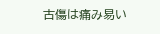古傷は痛み易い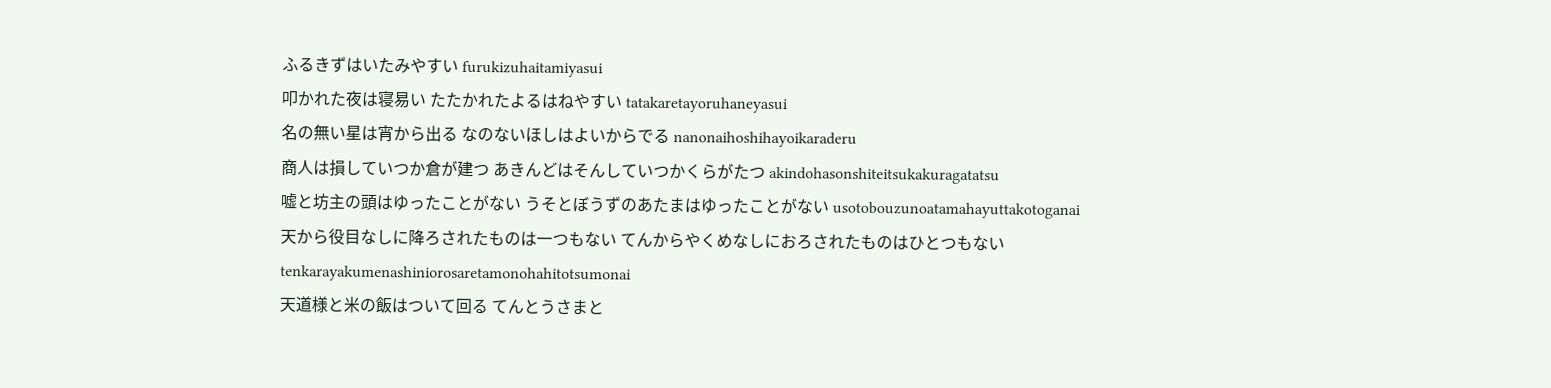ふるきずはいたみやすい furukizuhaitamiyasui
叩かれた夜は寝易い たたかれたよるはねやすい tatakaretayoruhaneyasui
名の無い星は宵から出る なのないほしはよいからでる nanonaihoshihayoikaraderu
商人は損していつか倉が建つ あきんどはそんしていつかくらがたつ akindohasonshiteitsukakuragatatsu
嘘と坊主の頭はゆったことがない うそとぼうずのあたまはゆったことがない usotobouzunoatamahayuttakotoganai
天から役目なしに降ろされたものは一つもない てんからやくめなしにおろされたものはひとつもない tenkarayakumenashiniorosaretamonohahitotsumonai
天道様と米の飯はついて回る てんとうさまと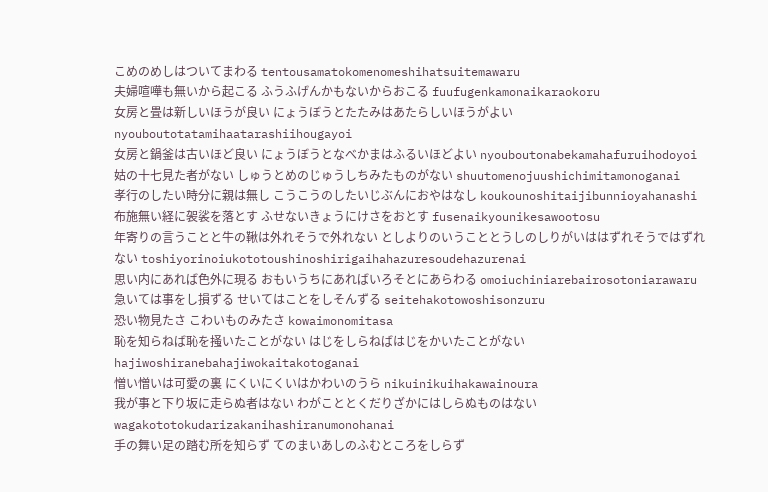こめのめしはついてまわる tentousamatokomenomeshihatsuitemawaru
夫婦喧嘩も無いから起こる ふうふげんかもないからおこる fuufugenkamonaikaraokoru
女房と畳は新しいほうが良い にょうぼうとたたみはあたらしいほうがよい nyouboutotatamihaatarashiihougayoi
女房と鍋釜は古いほど良い にょうぼうとなべかまはふるいほどよい nyouboutonabekamahafuruihodoyoi
姑の十七見た者がない しゅうとめのじゅうしちみたものがない shuutomenojuushichimitamonoganai
孝行のしたい時分に親は無し こうこうのしたいじぶんにおやはなし koukounoshitaijibunnioyahanashi
布施無い経に袈裟を落とす ふせないきょうにけさをおとす fusenaikyounikesawootosu
年寄りの言うことと牛の鞦は外れそうで外れない としよりのいうこととうしのしりがいははずれそうではずれない toshiyorinoiukototoushinoshirigaihahazuresoudehazurenai
思い内にあれば色外に現る おもいうちにあればいろそとにあらわる omoiuchiniarebairosotoniarawaru
急いては事をし損ずる せいてはことをしそんずる seitehakotowoshisonzuru
恐い物見たさ こわいものみたさ kowaimonomitasa
恥を知らねば恥を掻いたことがない はじをしらねばはじをかいたことがない hajiwoshiranebahajiwokaitakotoganai
憎い憎いは可愛の裏 にくいにくいはかわいのうら nikuinikuihakawainoura
我が事と下り坂に走らぬ者はない わがこととくだりざかにはしらぬものはない wagakototokudarizakanihashiranumonohanai
手の舞い足の踏む所を知らず てのまいあしのふむところをしらず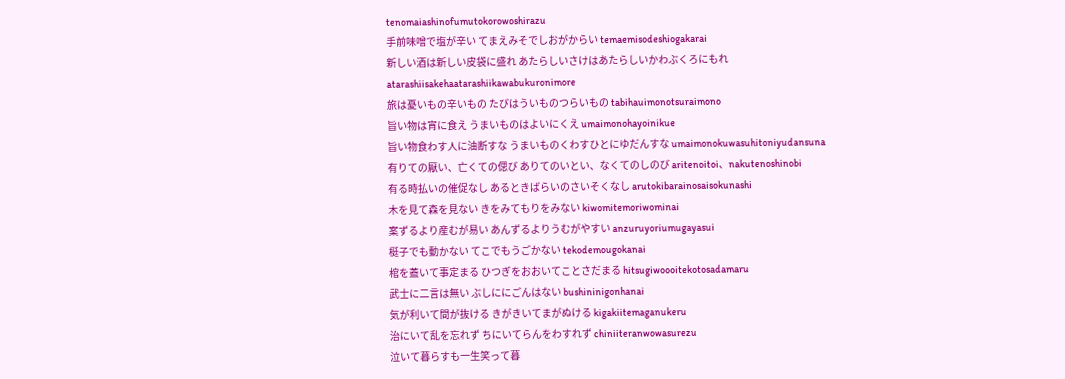tenomaiashinofumutokorowoshirazu
手前味噌で塩が辛い てまえみそでしおがからい temaemisodeshiogakarai
新しい酒は新しい皮袋に盛れ あたらしいさけはあたらしいかわぶくろにもれ atarashiisakehaatarashiikawabukuronimore
旅は憂いもの辛いもの たびはういものつらいもの tabihauimonotsuraimono
旨い物は宵に食え うまいものはよいにくえ umaimonohayoinikue
旨い物食わす人に油断すな うまいものくわすひとにゆだんすな umaimonokuwasuhitoniyudansuna
有りての厭い、亡くての偲び ありてのいとい、なくてのしのび aritenoitoi、nakutenoshinobi
有る時払いの催促なし あるときばらいのさいそくなし arutokibarainosaisokunashi
木を見て森を見ない きをみてもりをみない kiwomitemoriwominai
案ずるより産むが易い あんずるよりうむがやすい anzuruyoriumugayasui
梃子でも動かない てこでもうごかない tekodemougokanai
棺を蓋いて事定まる ひつぎをおおいてことさだまる hitsugiwoooitekotosadamaru
武士に二言は無い ぶしににごんはない bushininigonhanai
気が利いて間が抜ける きがきいてまがぬける kigakiitemaganukeru
治にいて乱を忘れず ちにいてらんをわすれず chiniiteranwowasurezu
泣いて暮らすも一生笑って暮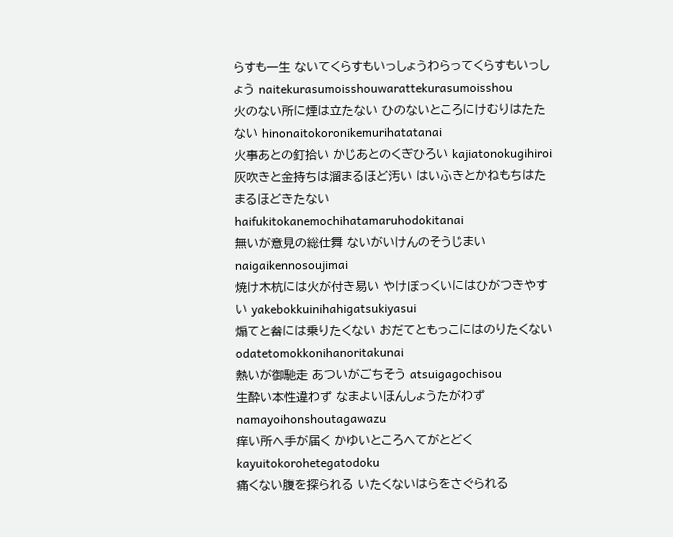らすも一生 ないてくらすもいっしょうわらってくらすもいっしょう naitekurasumoisshouwarattekurasumoisshou
火のない所に煙は立たない ひのないところにけむりはたたない hinonaitokoronikemurihatatanai
火事あとの釘拾い かじあとのくぎひろい kajiatonokugihiroi
灰吹きと金持ちは溜まるほど汚い はいふきとかねもちはたまるほどきたない haifukitokanemochihatamaruhodokitanai
無いが意見の総仕舞 ないがいけんのそうじまい naigaikennosoujimai
焼け木杭には火が付き易い やけぼっくいにはひがつきやすい yakebokkuinihahigatsukiyasui
煽てと畚には乗りたくない おだてともっこにはのりたくない odatetomokkonihanoritakunai
熱いが御馳走 あついがごちそう atsuigagochisou
生酔い本性違わず なまよいほんしょうたがわず namayoihonshoutagawazu
痒い所へ手が届く かゆいところへてがとどく kayuitokorohetegatodoku
痛くない腹を探られる いたくないはらをさぐられる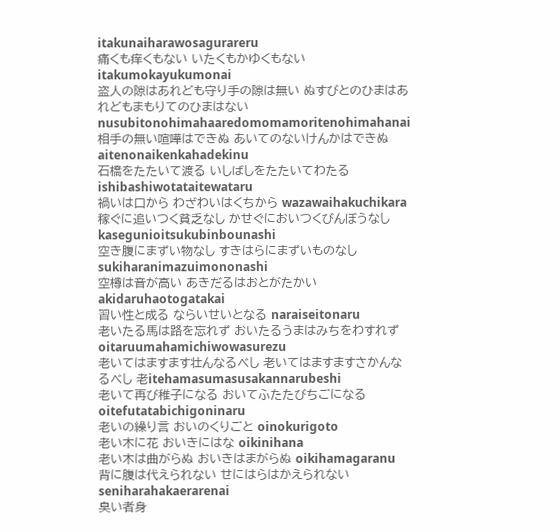itakunaiharawosagurareru
痛くも痒くもない いたくもかゆくもない itakumokayukumonai
盗人の隙はあれども守り手の隙は無い ぬすびとのひまはあれどもまもりてのひまはない nusubitonohimahaaredomomamoritenohimahanai
相手の無い喧嘩はできぬ あいてのないけんかはできぬ aitenonaikenkahadekinu
石橋をたたいて渡る いしばしをたたいてわたる ishibashiwotataitewataru
禍いは口から わざわいはくちから wazawaihakuchikara
稼ぐに追いつく貧乏なし かせぐにおいつくびんぼうなし kasegunioitsukubinbounashi
空き腹にまずい物なし すきはらにまずいものなし sukiharanimazuimononashi
空樽は音が高い あきだるはおとがたかい akidaruhaotogatakai
習い性と成る ならいせいとなる naraiseitonaru
老いたる馬は路を忘れず おいたるうまはみちをわすれず oitaruumahamichiwowasurezu
老いてはますます壮んなるべし 老いてはますますさかんなるべし 老itehamasumasusakannarubeshi
老いて再び稚子になる おいてふたたびちごになる oitefutatabichigoninaru
老いの繰り言 おいのくりごと oinokurigoto
老い木に花 おいきにはな oikinihana
老い木は曲がらぬ おいきはまがらぬ oikihamagaranu
背に腹は代えられない せにはらはかえられない seniharahakaerarenai
臭い者身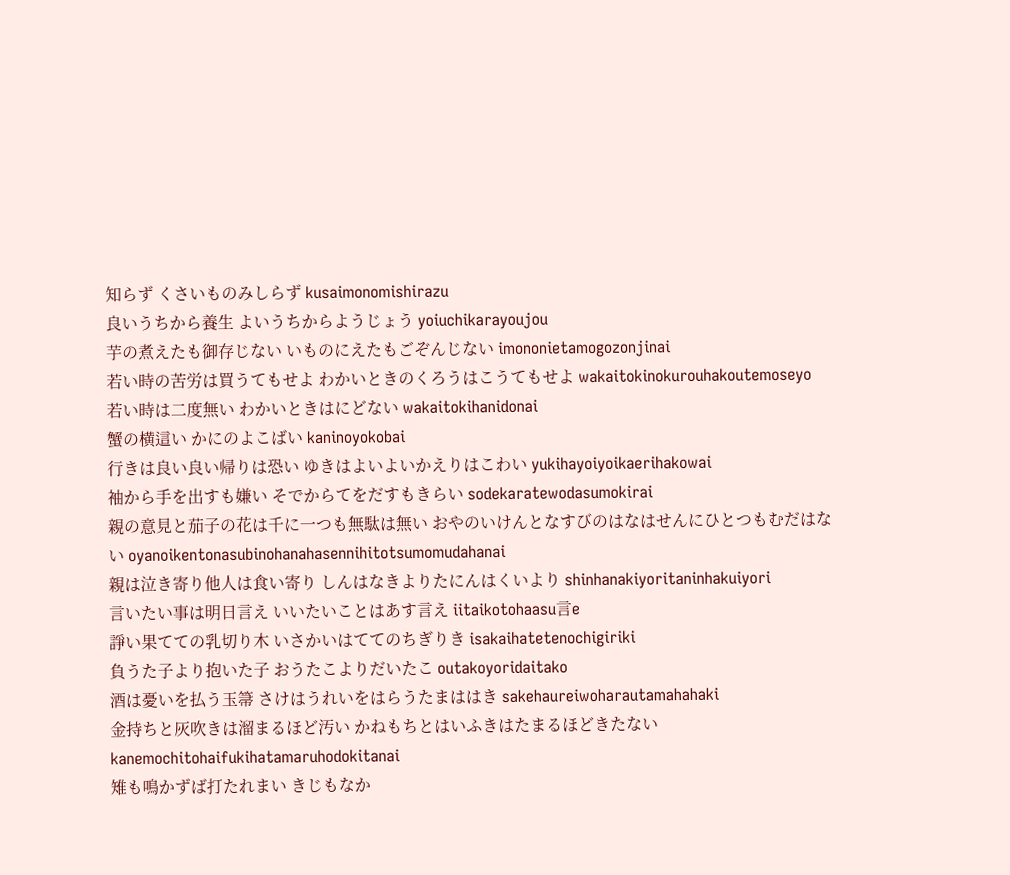知らず くさいものみしらず kusaimonomishirazu
良いうちから養生 よいうちからようじょう yoiuchikarayoujou
芋の煮えたも御存じない いものにえたもごぞんじない imononietamogozonjinai
若い時の苦労は買うてもせよ わかいときのくろうはこうてもせよ wakaitokinokurouhakoutemoseyo
若い時は二度無い わかいときはにどない wakaitokihanidonai
蟹の横這い かにのよこばい kaninoyokobai
行きは良い良い帰りは恐い ゆきはよいよいかえりはこわい yukihayoiyoikaerihakowai
袖から手を出すも嫌い そでからてをだすもきらい sodekaratewodasumokirai
親の意見と茄子の花は千に一つも無駄は無い おやのいけんとなすびのはなはせんにひとつもむだはない oyanoikentonasubinohanahasennihitotsumomudahanai
親は泣き寄り他人は食い寄り しんはなきよりたにんはくいより shinhanakiyoritaninhakuiyori
言いたい事は明日言え いいたいことはあす言え iitaikotohaasu言e
諍い果てての乳切り木 いさかいはててのちぎりき isakaihatetenochigiriki
負うた子より抱いた子 おうたこよりだいたこ outakoyoridaitako
酒は憂いを払う玉箒 さけはうれいをはらうたまははき sakehaureiwoharautamahahaki
金持ちと灰吹きは溜まるほど汚い かねもちとはいふきはたまるほどきたない kanemochitohaifukihatamaruhodokitanai
雉も鳴かずば打たれまい きじもなか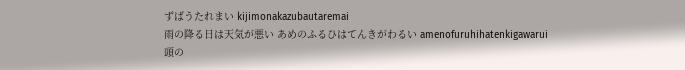ずばうたれまい kijimonakazubautaremai
雨の降る日は天気が悪い あめのふるひはてんきがわるい amenofuruhihatenkigawarui
頭の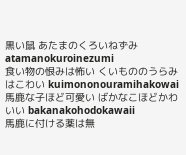黒い鼠 あたまのくろいねずみ atamanokuroinezumi
食い物の恨みは怖い くいもののうらみはこわい kuimononouramihakowai
馬鹿な子ほど可愛い ばかなこほどかわいい bakanakohodokawaii
馬鹿に付ける薬は無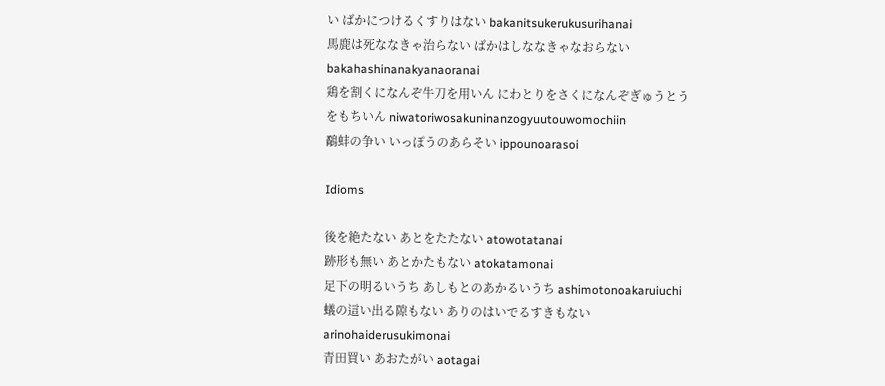い ばかにつけるくすりはない bakanitsukerukusurihanai
馬鹿は死ななきゃ治らない ばかはしななきゃなおらない bakahashinanakyanaoranai
鶏を割くになんぞ牛刀を用いん にわとりをさくになんぞぎゅうとうをもちいん niwatoriwosakuninanzogyuutouwomochiin
鷸蚌の争い いっぽうのあらそい ippounoarasoi

Idioms

後を絶たない あとをたたない atowotatanai
跡形も無い あとかたもない atokatamonai
足下の明るいうち あしもとのあかるいうち ashimotonoakaruiuchi
蟻の這い出る隙もない ありのはいでるすきもない arinohaiderusukimonai
青田買い あおたがい aotagai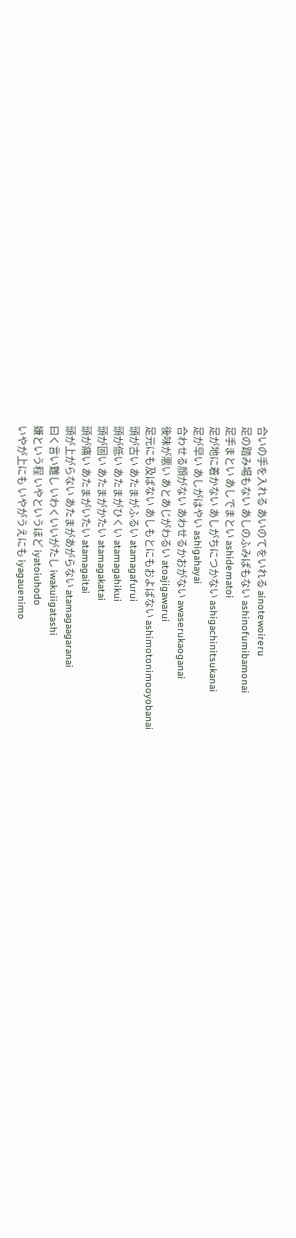合いの手を入れる あいのてをいれる ainotewoireru
足の踏み場もない あしのふみばもない ashinofumibamonai
足手まとい あしでまとい ashidematoi
足が地に着かない あしがちにつかない ashigachinitsukanai
足が早い あしがはやい ashigahayai
合わせる顔がない あわせるかおがない awaserukaoganai
後味が悪い あとあじがわるい atoajigawarui
足元にも及ばない あしもとにもおよばない ashimotonimooyobanai
頭が古い あたまがふるい atamagafurui
頭が低い あたまがひくい atamagahikui
頭が固い あたまがかたい atamagakatai
頭が痛い あたまがいたい atamagaitai
頭が上がらない あたまがあがらない atamagaagaranai
曰く言い難し いわくいいがたし iwakuiigatashi
嫌という程 いやというほど iyatoiuhodo
いやが上にも いやがうえにも iyagauenimo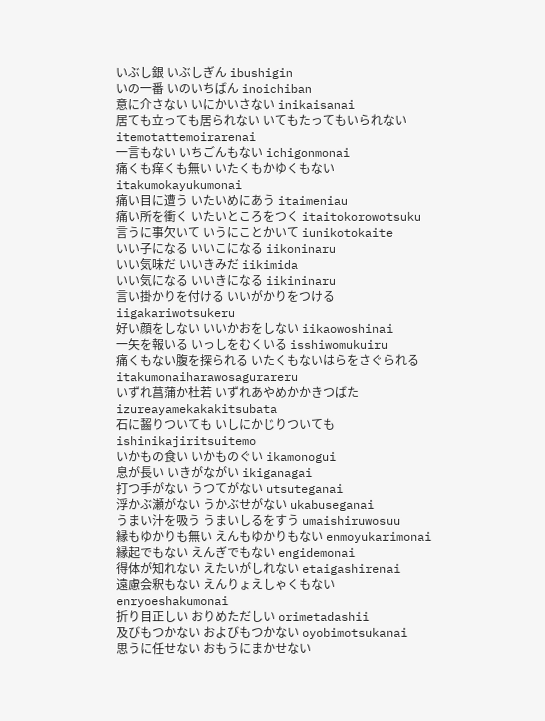いぶし銀 いぶしぎん ibushigin
いの一番 いのいちばん inoichiban
意に介さない いにかいさない inikaisanai
居ても立っても居られない いてもたってもいられない itemotattemoirarenai
一言もない いちごんもない ichigonmonai
痛くも痒くも無い いたくもかゆくもない itakumokayukumonai
痛い目に遭う いたいめにあう itaimeniau
痛い所を衝く いたいところをつく itaitokorowotsuku
言うに事欠いて いうにことかいて iunikotokaite
いい子になる いいこになる iikoninaru
いい気味だ いいきみだ iikimida
いい気になる いいきになる iikininaru
言い掛かりを付ける いいがかりをつける iigakariwotsukeru
好い顔をしない いいかおをしない iikaowoshinai
一矢を報いる いっしをむくいる isshiwomukuiru
痛くもない腹を探られる いたくもないはらをさぐられる itakumonaiharawosagurareru
いずれ菖蒲か杜若 いずれあやめかかきつばた izureayamekakakitsubata
石に齧りついても いしにかじりついても ishinikajiritsuitemo
いかもの食い いかものぐい ikamonogui
息が長い いきがながい ikiganagai
打つ手がない うつてがない utsuteganai
浮かぶ瀬がない うかぶせがない ukabuseganai
うまい汁を吸う うまいしるをすう umaishiruwosuu
縁もゆかりも無い えんもゆかりもない enmoyukarimonai
縁起でもない えんぎでもない engidemonai
得体が知れない えたいがしれない etaigashirenai
遠慮会釈もない えんりょえしゃくもない enryoeshakumonai
折り目正しい おりめただしい orimetadashii
及びもつかない およびもつかない oyobimotsukanai
思うに任せない おもうにまかせない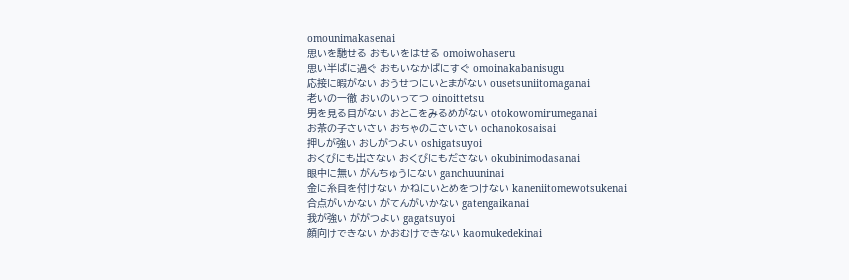omounimakasenai
思いを馳せる おもいをはせる omoiwohaseru
思い半ばに過ぐ おもいなかばにすぐ omoinakabanisugu
応接に暇がない おうせつにいとまがない ousetsuniitomaganai
老いの一徹 おいのいってつ oinoittetsu
男を見る目がない おとこをみるめがない otokowomirumeganai
お茶の子さいさい おちゃのこさいさい ochanokosaisai
押しが強い おしがつよい oshigatsuyoi
おくびにも出さない おくびにもださない okubinimodasanai
眼中に無い がんちゅうにない ganchuuninai
金に糸目を付けない かねにいとめをつけない kaneniitomewotsukenai
合点がいかない がてんがいかない gatengaikanai
我が強い ががつよい gagatsuyoi
顔向けできない かおむけできない kaomukedekinai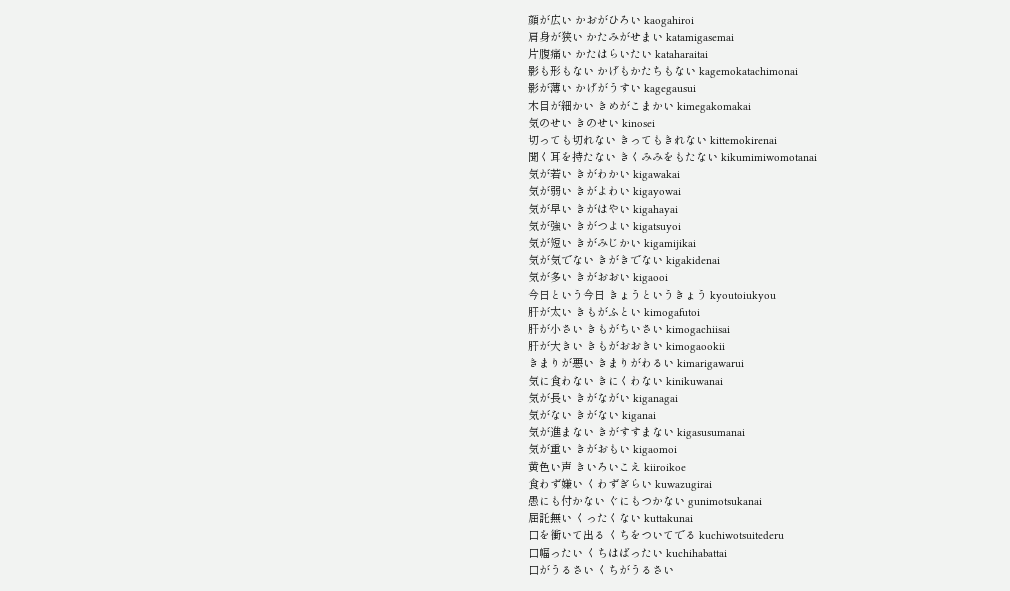顔が広い かおがひろい kaogahiroi
肩身が狭い かたみがせまい katamigasemai
片腹痛い かたはらいたい kataharaitai
影も形もない かげもかたちもない kagemokatachimonai
影が薄い かげがうすい kagegausui
木目が細かい きめがこまかい kimegakomakai
気のせい きのせい kinosei
切っても切れない きってもきれない kittemokirenai
聞く耳を持たない きくみみをもたない kikumimiwomotanai
気が若い きがわかい kigawakai
気が弱い きがよわい kigayowai
気が早い きがはやい kigahayai
気が強い きがつよい kigatsuyoi
気が短い きがみじかい kigamijikai
気が気でない きがきでない kigakidenai
気が多い きがおおい kigaooi
今日という今日 きょうというきょう kyoutoiukyou
肝が太い きもがふとい kimogafutoi
肝が小さい きもがちいさい kimogachiisai
肝が大きい きもがおおきい kimogaookii
きまりが悪い きまりがわるい kimarigawarui
気に食わない きにくわない kinikuwanai
気が長い きがながい kiganagai
気がない きがない kiganai
気が進まない きがすすまない kigasusumanai
気が重い きがおもい kigaomoi
黄色い声 きいろいこえ kiiroikoe
食わず嫌い くわずぎらい kuwazugirai
愚にも付かない ぐにもつかない gunimotsukanai
屈託無い くったくない kuttakunai
口を衝いて出る くちをついてでる kuchiwotsuitederu
口幅ったい くちはばったい kuchihabattai
口がうるさい くちがうるさい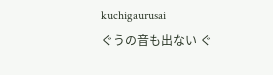kuchigaurusai
ぐうの音も出ない ぐ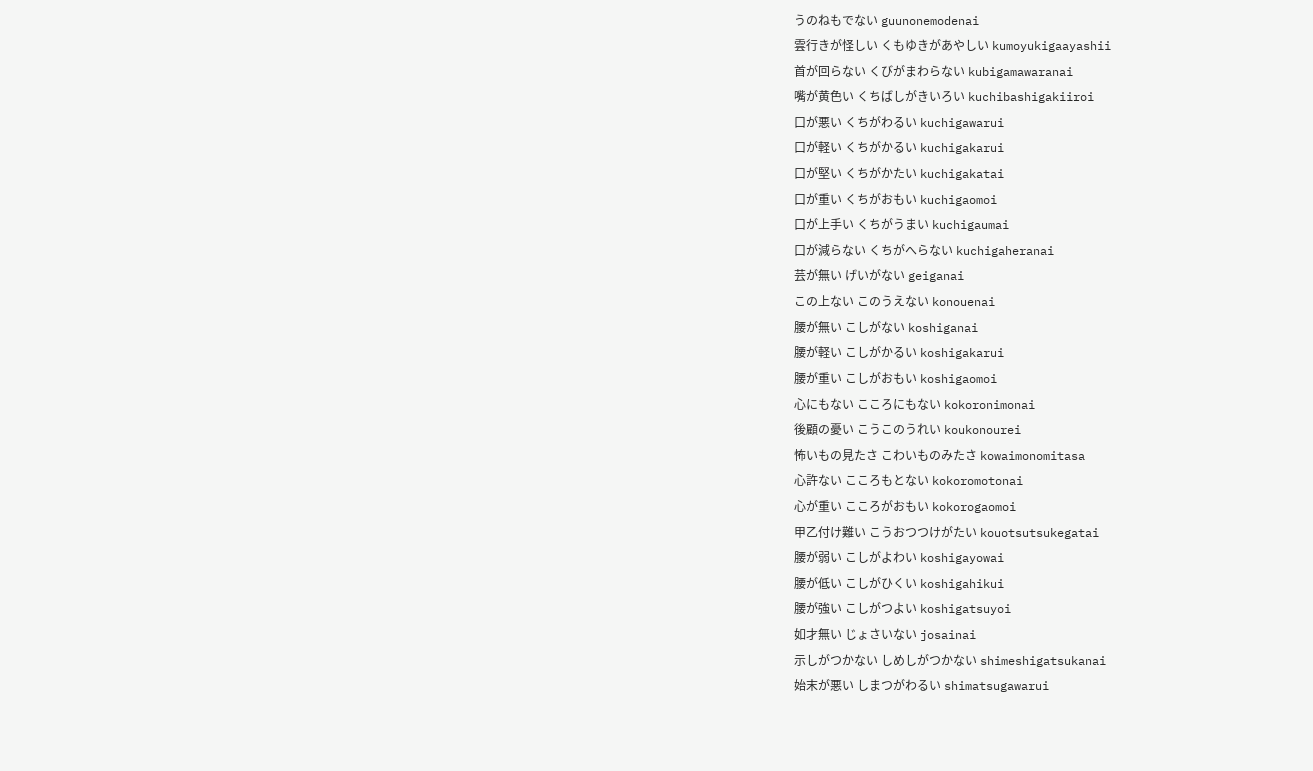うのねもでない guunonemodenai
雲行きが怪しい くもゆきがあやしい kumoyukigaayashii
首が回らない くびがまわらない kubigamawaranai
嘴が黄色い くちばしがきいろい kuchibashigakiiroi
口が悪い くちがわるい kuchigawarui
口が軽い くちがかるい kuchigakarui
口が堅い くちがかたい kuchigakatai
口が重い くちがおもい kuchigaomoi
口が上手い くちがうまい kuchigaumai
口が減らない くちがへらない kuchigaheranai
芸が無い げいがない geiganai
この上ない このうえない konouenai
腰が無い こしがない koshiganai
腰が軽い こしがかるい koshigakarui
腰が重い こしがおもい koshigaomoi
心にもない こころにもない kokoronimonai
後顧の憂い こうこのうれい koukonourei
怖いもの見たさ こわいものみたさ kowaimonomitasa
心許ない こころもとない kokoromotonai
心が重い こころがおもい kokorogaomoi
甲乙付け難い こうおつつけがたい kouotsutsukegatai
腰が弱い こしがよわい koshigayowai
腰が低い こしがひくい koshigahikui
腰が強い こしがつよい koshigatsuyoi
如才無い じょさいない josainai
示しがつかない しめしがつかない shimeshigatsukanai
始末が悪い しまつがわるい shimatsugawarui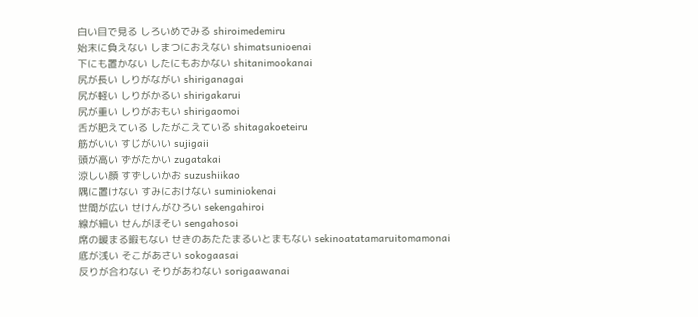白い目で見る しろいめでみる shiroimedemiru
始末に負えない しまつにおえない shimatsunioenai
下にも置かない したにもおかない shitanimookanai
尻が長い しりがながい shiriganagai
尻が軽い しりがかるい shirigakarui
尻が重い しりがおもい shirigaomoi
舌が肥えている したがこえている shitagakoeteiru
筋がいい すじがいい sujigaii
頭が高い ずがたかい zugatakai
涼しい顔 すずしいかお suzushiikao
隅に置けない すみにおけない suminiokenai
世間が広い せけんがひろい sekengahiroi
線が細い せんがほそい sengahosoi
席の暖まる暇もない せきのあたたまるいとまもない sekinoatatamaruitomamonai
底が浅い そこがあさい sokogaasai
反りが合わない そりがあわない sorigaawanai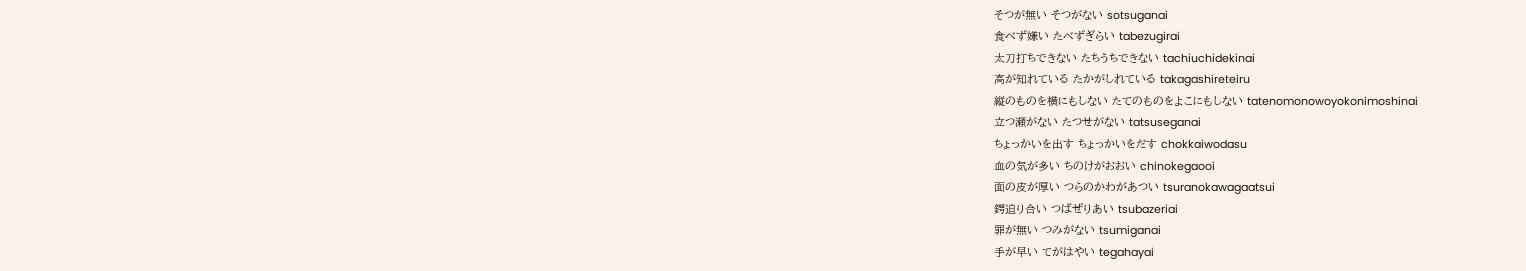そつが無い そつがない sotsuganai
食べず嫌い たべずぎらい tabezugirai
太刀打ちできない たちうちできない tachiuchidekinai
高が知れている たかがしれている takagashireteiru
縦のものを横にもしない たてのものをよこにもしない tatenomonowoyokonimoshinai
立つ瀬がない たつせがない tatsuseganai
ちょっかいを出す ちょっかいをだす chokkaiwodasu
血の気が多い ちのけがおおい chinokegaooi
面の皮が厚い つらのかわがあつい tsuranokawagaatsui
鍔迫り合い つばぜりあい tsubazeriai
罪が無い つみがない tsumiganai
手が早い てがはやい tegahayai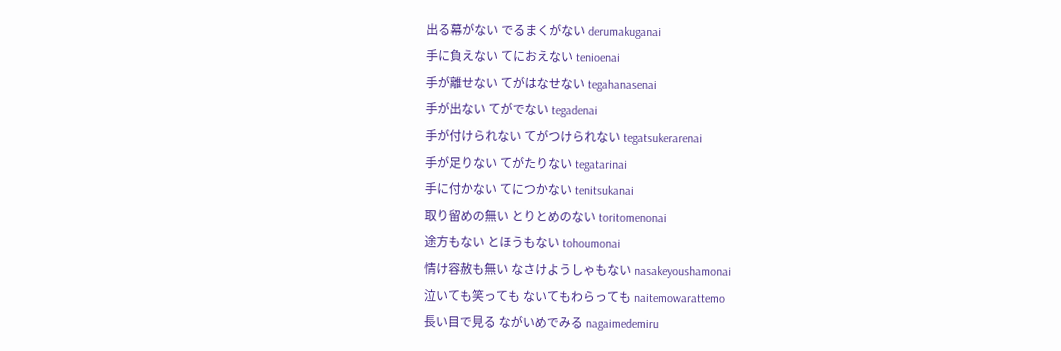出る幕がない でるまくがない derumakuganai
手に負えない てにおえない tenioenai
手が離せない てがはなせない tegahanasenai
手が出ない てがでない tegadenai
手が付けられない てがつけられない tegatsukerarenai
手が足りない てがたりない tegatarinai
手に付かない てにつかない tenitsukanai
取り留めの無い とりとめのない toritomenonai
途方もない とほうもない tohoumonai
情け容赦も無い なさけようしゃもない nasakeyoushamonai
泣いても笑っても ないてもわらっても naitemowarattemo
長い目で見る ながいめでみる nagaimedemiru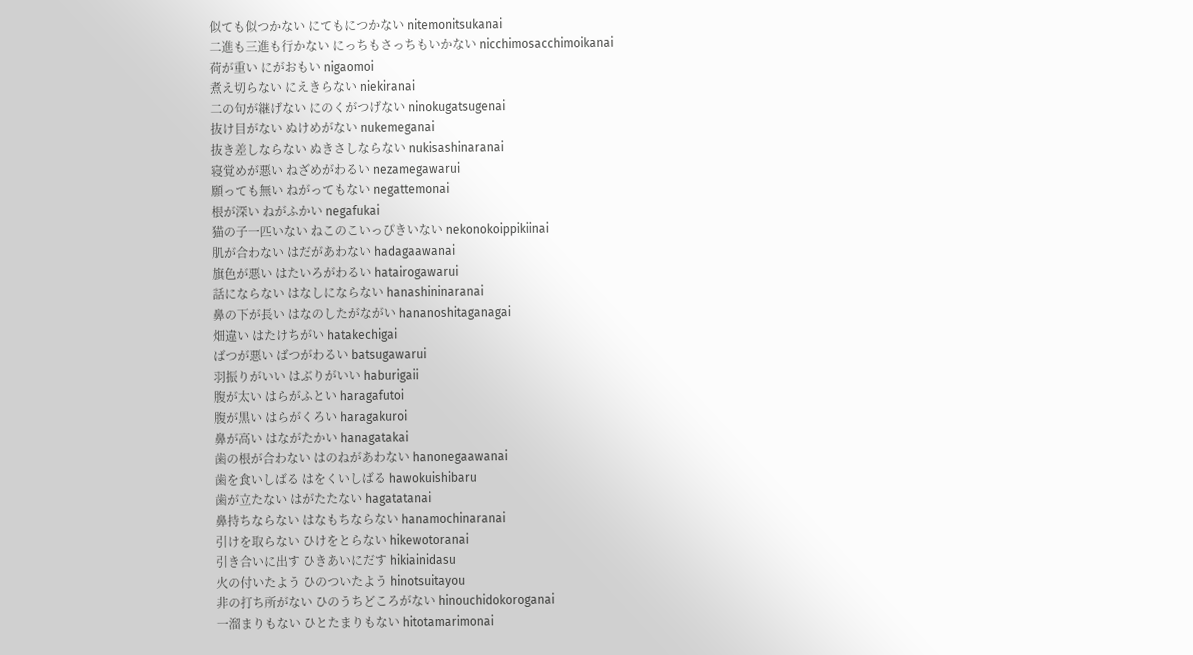似ても似つかない にてもにつかない nitemonitsukanai
二進も三進も行かない にっちもさっちもいかない nicchimosacchimoikanai
荷が重い にがおもい nigaomoi
煮え切らない にえきらない niekiranai
二の句が継げない にのくがつげない ninokugatsugenai
抜け目がない ぬけめがない nukemeganai
抜き差しならない ぬきさしならない nukisashinaranai
寝覚めが悪い ねざめがわるい nezamegawarui
願っても無い ねがってもない negattemonai
根が深い ねがふかい negafukai
猫の子一匹いない ねこのこいっぴきいない nekonokoippikiinai
肌が合わない はだがあわない hadagaawanai
旗色が悪い はたいろがわるい hatairogawarui
話にならない はなしにならない hanashininaranai
鼻の下が長い はなのしたがながい hananoshitaganagai
畑違い はたけちがい hatakechigai
ばつが悪い ばつがわるい batsugawarui
羽振りがいい はぶりがいい haburigaii
腹が太い はらがふとい haragafutoi
腹が黒い はらがくろい haragakuroi
鼻が高い はながたかい hanagatakai
歯の根が合わない はのねがあわない hanonegaawanai
歯を食いしばる はをくいしばる hawokuishibaru
歯が立たない はがたたない hagatatanai
鼻持ちならない はなもちならない hanamochinaranai
引けを取らない ひけをとらない hikewotoranai
引き合いに出す ひきあいにだす hikiainidasu
火の付いたよう ひのついたよう hinotsuitayou
非の打ち所がない ひのうちどころがない hinouchidokoroganai
一溜まりもない ひとたまりもない hitotamarimonai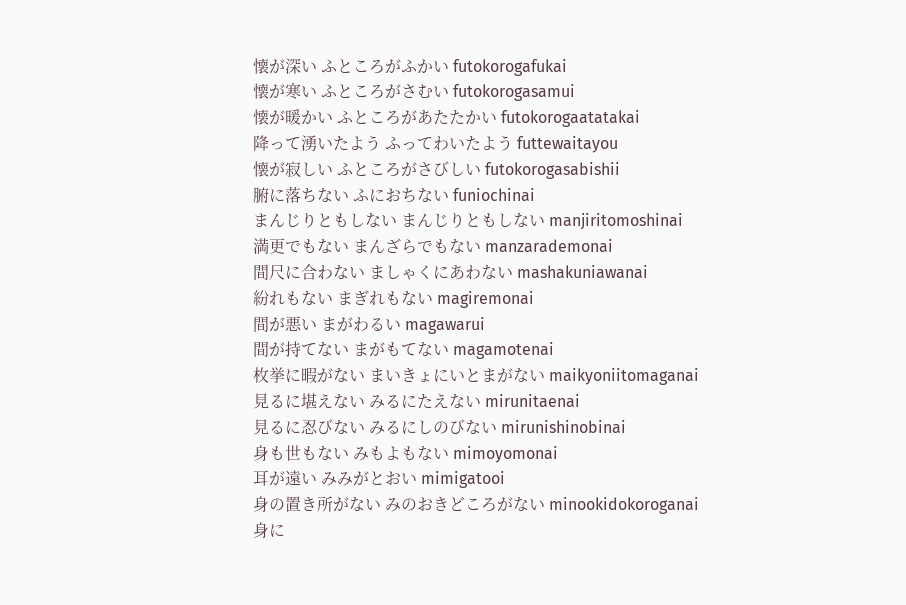懐が深い ふところがふかい futokorogafukai
懐が寒い ふところがさむい futokorogasamui
懐が暖かい ふところがあたたかい futokorogaatatakai
降って湧いたよう ふってわいたよう futtewaitayou
懐が寂しい ふところがさびしい futokorogasabishii
腑に落ちない ふにおちない funiochinai
まんじりともしない まんじりともしない manjiritomoshinai
満更でもない まんざらでもない manzarademonai
間尺に合わない ましゃくにあわない mashakuniawanai
紛れもない まぎれもない magiremonai
間が悪い まがわるい magawarui
間が持てない まがもてない magamotenai
枚挙に暇がない まいきょにいとまがない maikyoniitomaganai
見るに堪えない みるにたえない mirunitaenai
見るに忍びない みるにしのびない mirunishinobinai
身も世もない みもよもない mimoyomonai
耳が遠い みみがとおい mimigatooi
身の置き所がない みのおきどころがない minookidokoroganai
身に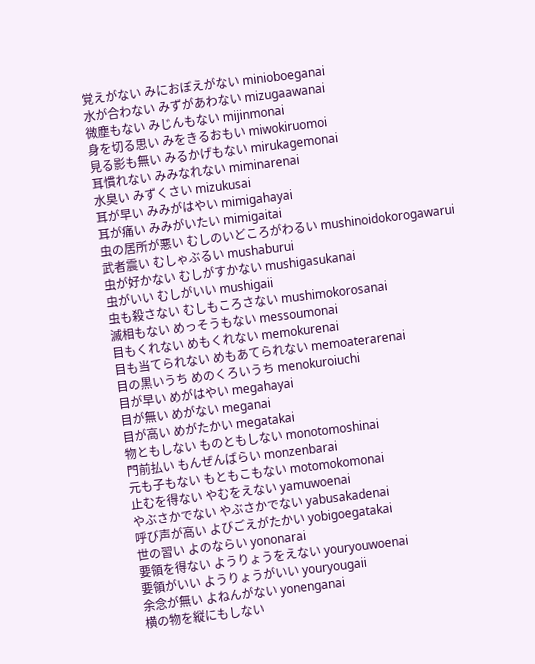覚えがない みにおぼえがない minioboeganai
水が合わない みずがあわない mizugaawanai
微塵もない みじんもない mijinmonai
身を切る思い みをきるおもい miwokiruomoi
見る影も無い みるかげもない mirukagemonai
耳慣れない みみなれない miminarenai
水臭い みずくさい mizukusai
耳が早い みみがはやい mimigahayai
耳が痛い みみがいたい mimigaitai
虫の居所が悪い むしのいどころがわるい mushinoidokorogawarui
武者震い むしゃぶるい mushaburui
虫が好かない むしがすかない mushigasukanai
虫がいい むしがいい mushigaii
虫も殺さない むしもころさない mushimokorosanai
滅相もない めっそうもない messoumonai
目もくれない めもくれない memokurenai
目も当てられない めもあてられない memoaterarenai
目の黒いうち めのくろいうち menokuroiuchi
目が早い めがはやい megahayai
目が無い めがない meganai
目が高い めがたかい megatakai
物ともしない ものともしない monotomoshinai
門前払い もんぜんばらい monzenbarai
元も子もない もともこもない motomokomonai
止むを得ない やむをえない yamuwoenai
やぶさかでない やぶさかでない yabusakadenai
呼び声が高い よびごえがたかい yobigoegatakai
世の習い よのならい yononarai
要領を得ない ようりょうをえない youryouwoenai
要領がいい ようりょうがいい youryougaii
余念が無い よねんがない yonenganai
横の物を縦にもしない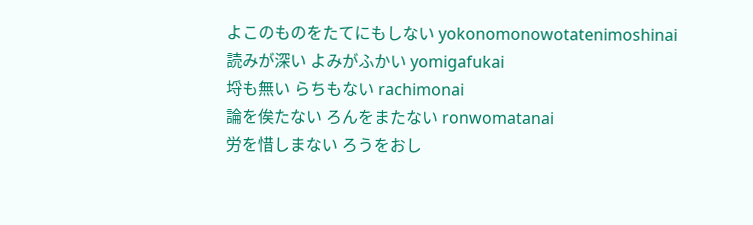よこのものをたてにもしない yokonomonowotatenimoshinai
読みが深い よみがふかい yomigafukai
埒も無い らちもない rachimonai
論を俟たない ろんをまたない ronwomatanai
労を惜しまない ろうをおし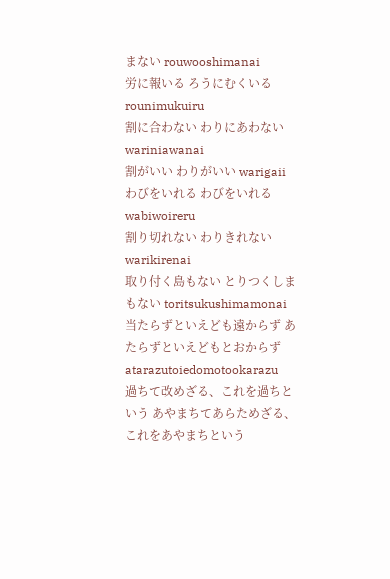まない rouwooshimanai
労に報いる ろうにむくいる rounimukuiru
割に合わない わりにあわない wariniawanai
割がいい わりがいい warigaii
わびをいれる わびをいれる wabiwoireru
割り切れない わりきれない warikirenai
取り付く島もない とりつくしまもない toritsukushimamonai
当たらずといえども遠からず あたらずといえどもとおからず atarazutoiedomotookarazu
過ちて改めざる、これを過ちという あやまちてあらためざる、これをあやまちという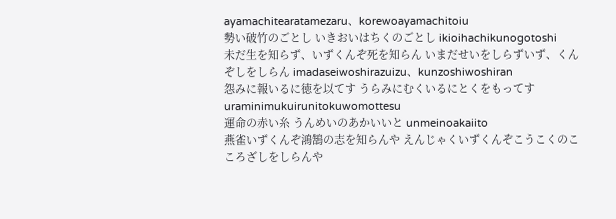ayamachitearatamezaru、korewoayamachitoiu
勢い破竹のごとし いきおいはちくのごとし ikioihachikunogotoshi
未だ生を知らず、いずくんぞ死を知らん いまだせいをしらずいず、くんぞしをしらん imadaseiwoshirazuizu、kunzoshiwoshiran
怨みに報いるに徳を以てす うらみにむくいるにとくをもってす uraminimukuirunitokuwomottesu
運命の赤い糸 うんめいのあかいいと unmeinoakaiito
燕雀いずくんぞ鴻鵠の志を知らんや えんじゃくいずくんぞこうこくのこころざしをしらんや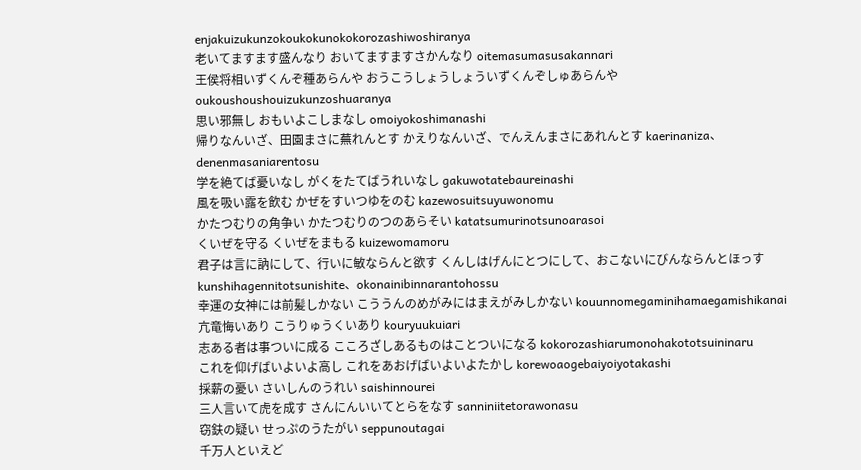enjakuizukunzokoukokunokokorozashiwoshiranya
老いてますます盛んなり おいてますますさかんなり oitemasumasusakannari
王侯将相いずくんぞ種あらんや おうこうしょうしょういずくんぞしゅあらんや oukoushoushouizukunzoshuaranya
思い邪無し おもいよこしまなし omoiyokoshimanashi
帰りなんいざ、田園まさに蕪れんとす かえりなんいざ、でんえんまさにあれんとす kaerinaniza、denenmasaniarentosu
学を絶てば憂いなし がくをたてばうれいなし gakuwotatebaureinashi
風を吸い露を飲む かぜをすいつゆをのむ kazewosuitsuyuwonomu
かたつむりの角争い かたつむりのつのあらそい katatsumurinotsunoarasoi
くいぜを守る くいぜをまもる kuizewomamoru
君子は言に訥にして、行いに敏ならんと欲す くんしはげんにとつにして、おこないにびんならんとほっす kunshihagennitotsunishite、okonainibinnarantohossu
幸運の女神には前髪しかない こううんのめがみにはまえがみしかない kouunnomegaminihamaegamishikanai
亢竜悔いあり こうりゅうくいあり kouryuukuiari
志ある者は事ついに成る こころざしあるものはことついになる kokorozashiarumonohakototsuininaru
これを仰げばいよいよ高し これをあおげばいよいよたかし korewoaogebaiyoiyotakashi
採薪の憂い さいしんのうれい saishinnourei
三人言いて虎を成す さんにんいいてとらをなす sanniniitetorawonasu
窃鈇の疑い せっぷのうたがい seppunoutagai
千万人といえど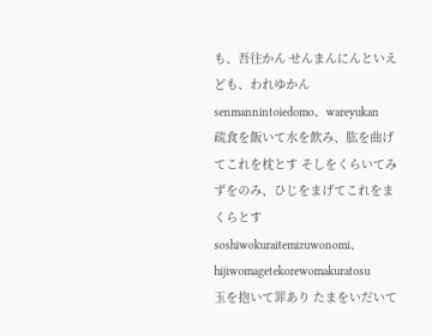も、吾往かん せんまんにんといえども、われゆかん senmannintoiedomo、wareyukan
疏食を飯いて水を飲み、肱を曲げてこれを枕とす そしをくらいてみずをのみ、ひじをまげてこれをまくらとす soshiwokuraitemizuwonomi、hijiwomagetekorewomakuratosu
玉を抱いて罪あり たまをいだいて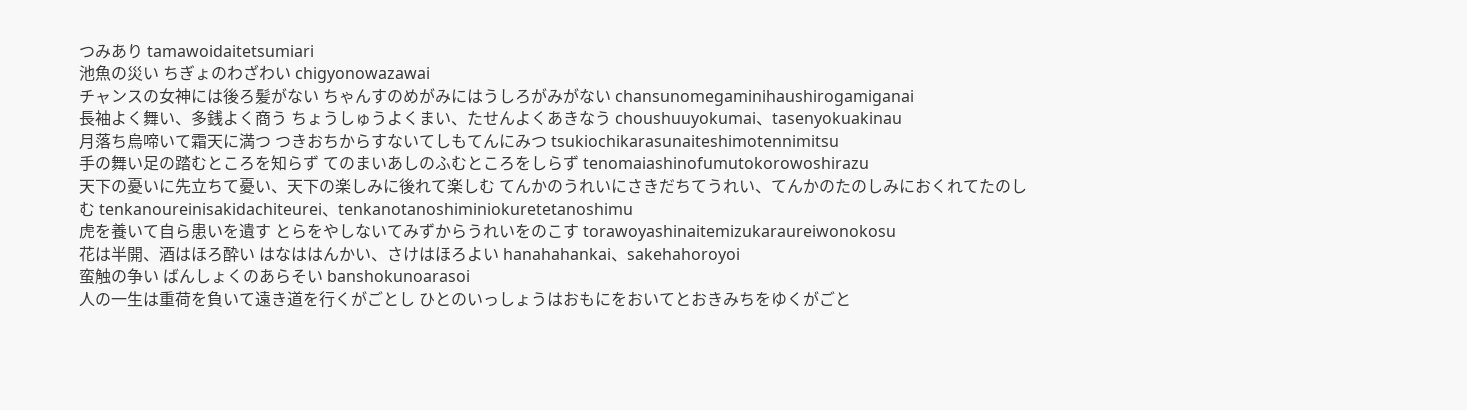つみあり tamawoidaitetsumiari
池魚の災い ちぎょのわざわい chigyonowazawai
チャンスの女神には後ろ髪がない ちゃんすのめがみにはうしろがみがない chansunomegaminihaushirogamiganai
長袖よく舞い、多銭よく商う ちょうしゅうよくまい、たせんよくあきなう choushuuyokumai、tasenyokuakinau
月落ち烏啼いて霜天に満つ つきおちからすないてしもてんにみつ tsukiochikarasunaiteshimotennimitsu
手の舞い足の踏むところを知らず てのまいあしのふむところをしらず tenomaiashinofumutokorowoshirazu
天下の憂いに先立ちて憂い、天下の楽しみに後れて楽しむ てんかのうれいにさきだちてうれい、てんかのたのしみにおくれてたのしむ tenkanoureinisakidachiteurei、tenkanotanoshiminiokuretetanoshimu
虎を養いて自ら患いを遺す とらをやしないてみずからうれいをのこす torawoyashinaitemizukaraureiwonokosu
花は半開、酒はほろ酔い はなははんかい、さけはほろよい hanahahankai、sakehahoroyoi
蛮触の争い ばんしょくのあらそい banshokunoarasoi
人の一生は重荷を負いて遠き道を行くがごとし ひとのいっしょうはおもにをおいてとおきみちをゆくがごと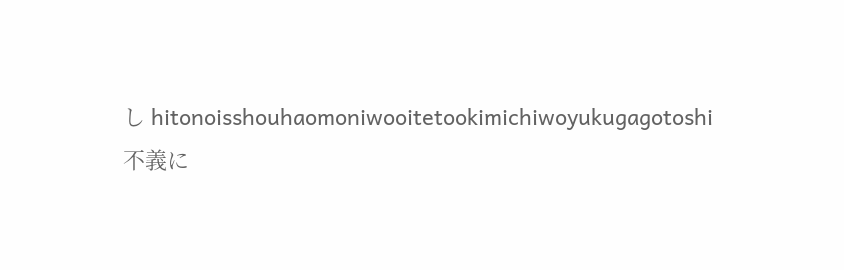し hitonoisshouhaomoniwooitetookimichiwoyukugagotoshi
不義に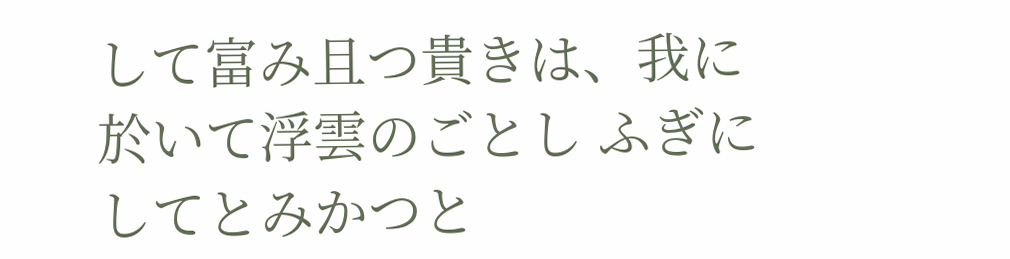して富み且つ貴きは、我に於いて浮雲のごとし ふぎにしてとみかつと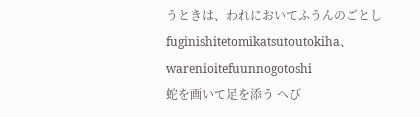うときは、われにおいてふうんのごとし fuginishitetomikatsutoutokiha、warenioitefuunnogotoshi
蛇を画いて足を添う へび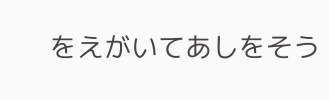をえがいてあしをそう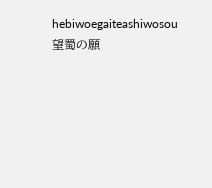hebiwoegaiteashiwosou
望蜀の願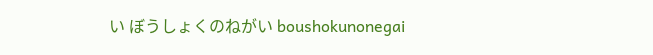い ぼうしょくのねがい boushokunonegai